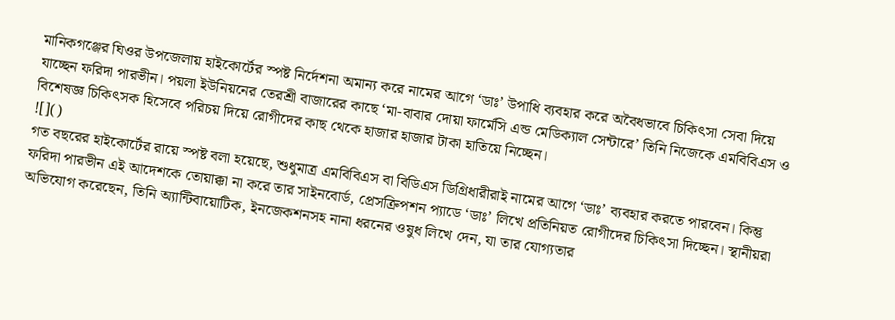মানিকগঞ্জের ঘিওর উপজেলায় হাইকোর্টের স্পষ্ট নির্দেশনা অমান্য করে নামের আগে ‘ডাঃ’ উপাধি ব্যবহার করে অবৈধভাবে চিকিৎসা সেবা দিয়ে যাচ্ছেন ফরিদা পারভীন। পয়লা ইউনিয়নের তেরশ্রী বাজারের কাছে ‘মা-বাবার দোয়া ফার্মেসি এন্ড মেডিক্যাল সেন্টারে’ তিনি নিজেকে এমবিবিএস ও বিশেষজ্ঞ চিকিৎসক হিসেবে পরিচয় দিয়ে রোগীদের কাছ থেকে হাজার হাজার টাকা হাতিয়ে নিচ্ছেন।
![]()
গত বছরের হাইকোর্টের রায়ে স্পষ্ট বলা হয়েছে, শুধুমাত্র এমবিবিএস বা বিডিএস ডিগ্রিধারীরাই নামের আগে ‘ডাঃ’ ব্যবহার করতে পারবেন। কিন্তু ফরিদা পারভীন এই আদেশকে তোয়াক্কা না করে তার সাইনবোর্ড, প্রেসক্রিপশন প্যাডে ‘ডাঃ’ লিখে প্রতিনিয়ত রোগীদের চিকিৎসা দিচ্ছেন। স্থানীয়রা অভিযোগ করেছেন, তিনি অ্যান্টিবায়োটিক, ইনজেকশনসহ নানা ধরনের ওষুধ লিখে দেন, যা তার যোগ্যতার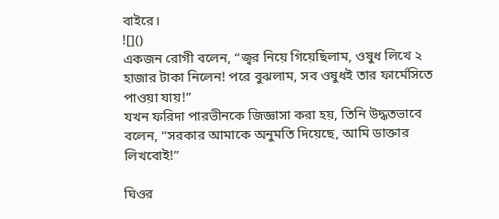বাইরে।
![]()
একজন রোগী বলেন, “জ্বর নিয়ে গিয়েছিলাম, ওষুধ লিখে ২ হাজার টাকা নিলেন! পরে বুঝলাম, সব ওষুধই তার ফার্মেসিতে পাওয়া যায়!”
যখন ফরিদা পারভীনকে জিজ্ঞাসা করা হয়, তিনি উদ্ধতভাবে বলেন, “সরকার আমাকে অনুমতি দিয়েছে, আমি ডাক্তার লিখবোই!”

ঘিওর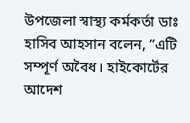উপজেলা স্বাস্থ্য কর্মকর্তা ডাঃ হাসিব আহসান বলেন, ”এটি সম্পূর্ণ অবৈধ। হাইকোর্টের আদেশ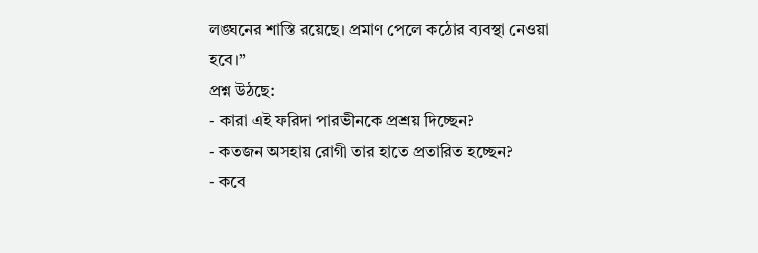লঙ্ঘনের শাস্তি রয়েছে। প্রমাণ পেলে কঠোর ব্যবস্থা নেওয়া হবে।”
প্রশ্ন উঠছে:
- কারা এই ফরিদা পারভীনকে প্রশ্রয় দিচ্ছেন?
- কতজন অসহায় রোগী তার হাতে প্রতারিত হচ্ছেন?
- কবে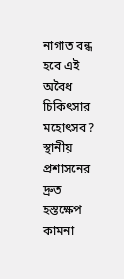নাগাত বন্ধ হবে এই অবৈধ চিকিৎসার মহোৎসব?
স্থানীয় প্রশাসনের দ্রুত হস্তক্ষেপ কামনা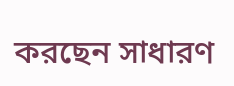করছেন সাধারণ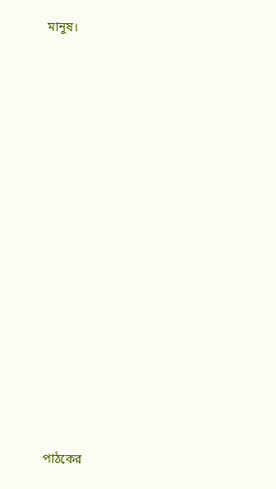মানুষ।














পাঠকের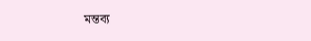মন্তব্য